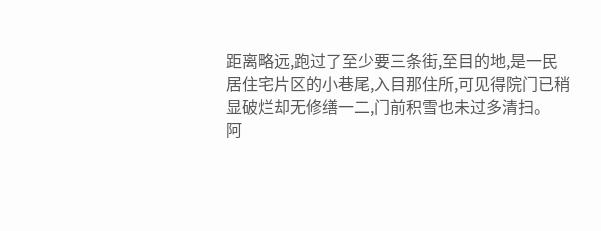距离略远,跑过了至少要三条街,至目的地,是一民居住宅片区的小巷尾,入目那住所,可见得院门已稍显破烂却无修缮一二,门前积雪也未过多清扫。
阿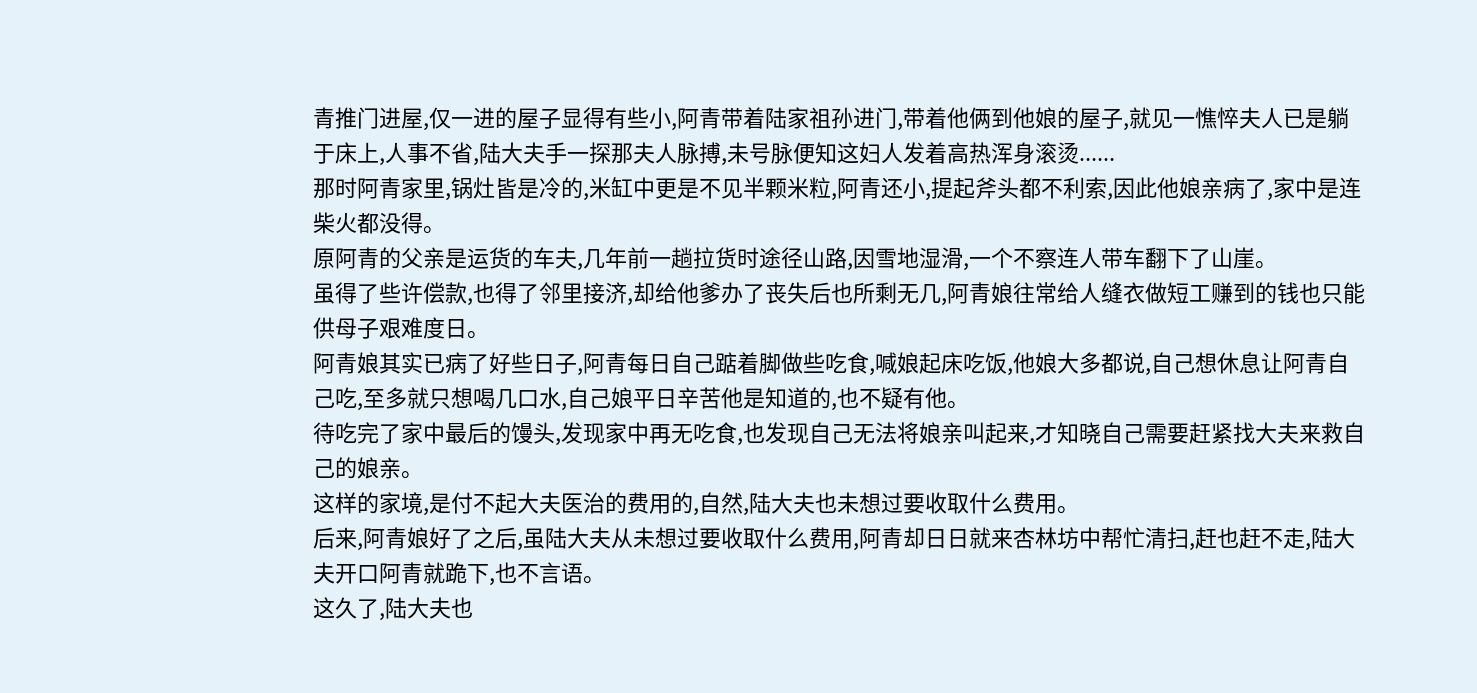青推门进屋,仅一进的屋子显得有些小,阿青带着陆家祖孙进门,带着他俩到他娘的屋子,就见一憔悴夫人已是躺于床上,人事不省,陆大夫手一探那夫人脉搏,未号脉便知这妇人发着高热浑身滚烫......
那时阿青家里,锅灶皆是冷的,米缸中更是不见半颗米粒,阿青还小,提起斧头都不利索,因此他娘亲病了,家中是连柴火都没得。
原阿青的父亲是运货的车夫,几年前一趟拉货时途径山路,因雪地湿滑,一个不察连人带车翻下了山崖。
虽得了些许偿款,也得了邻里接济,却给他爹办了丧失后也所剩无几,阿青娘往常给人缝衣做短工赚到的钱也只能供母子艰难度日。
阿青娘其实已病了好些日子,阿青每日自己踮着脚做些吃食,喊娘起床吃饭,他娘大多都说,自己想休息让阿青自己吃,至多就只想喝几口水,自己娘平日辛苦他是知道的,也不疑有他。
待吃完了家中最后的馒头,发现家中再无吃食,也发现自己无法将娘亲叫起来,才知晓自己需要赶紧找大夫来救自己的娘亲。
这样的家境,是付不起大夫医治的费用的,自然,陆大夫也未想过要收取什么费用。
后来,阿青娘好了之后,虽陆大夫从未想过要收取什么费用,阿青却日日就来杏林坊中帮忙清扫,赶也赶不走,陆大夫开口阿青就跪下,也不言语。
这久了,陆大夫也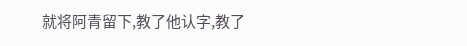就将阿青留下,教了他认字,教了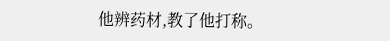他辨药材,教了他打称。